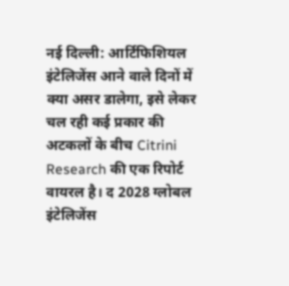नई दिल्ली: आर्टिफिशियल इंटेलिजेंस आने वाले दिनों में क्या असर डालेगा, इसे लेकर चल रही कई प्रकार की अटकलों के बीच Citrini Research की एक रिपोर्ट वायरल है। द 2028 ग्लोबल इंटेलिजेंस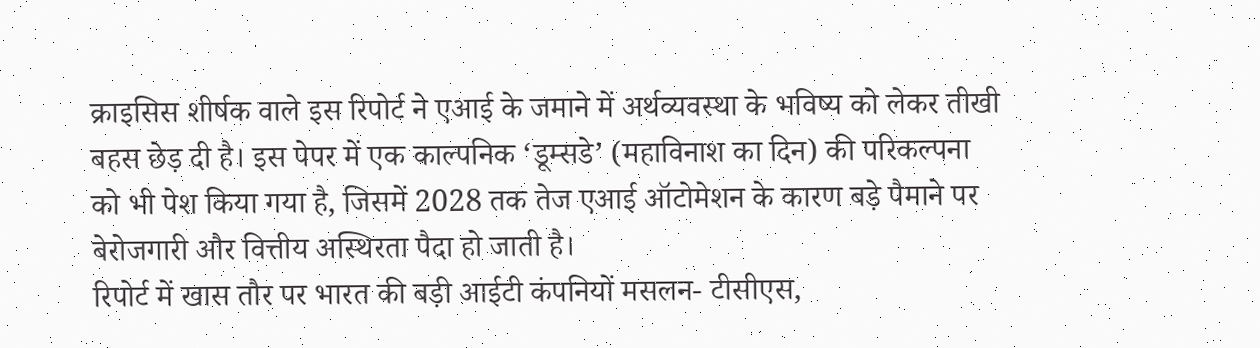क्राइसिस शीर्षक वाले इस रिपोर्ट ने एआई के जमाने में अर्थव्यवस्था के भविष्य को लेकर तीखी बहस छेड़ दी है। इस पेपर में एक काल्पनिक ‘डूम्सडे’ (महाविनाश का दिन) की परिकल्पना को भी पेश किया गया है, जिसमें 2028 तक तेज एआई ऑटोमेशन के कारण बड़े पैमाने पर बेरोजगारी और वित्तीय अस्थिरता पैदा हो जाती है।
रिपोर्ट में खास तौर पर भारत की बड़ी आईटी कंपनियों मसलन- टीसीएस,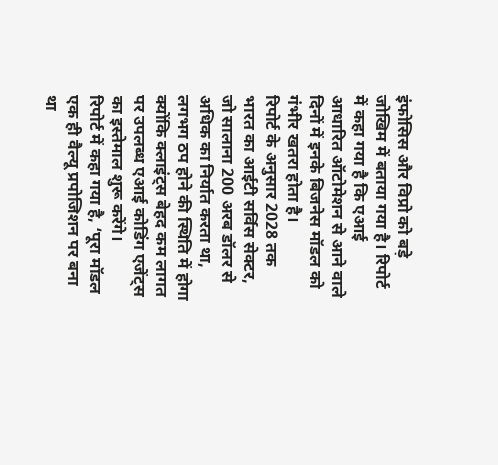इंफोसिस और विप्रो को बड़े जोखिम में बताया गया है। रिपोर्ट में कहा गया है कि एआई आधारित ऑटोमेशन से आने वाले दिनों में इनके बिजनेस मॉडल को गंभीर खतरा होता है।
रिपोर्ट के अनुसार 2028 तक भारत का आईटी सर्विस सेक्टर, जो सालाना 200 अरब डॉलर से अधिक का निर्यात करता था, लगभग ठप होने की स्थिति में होगा क्योंकि क्लाइंट्स बेहद कम लागत पर उपलब्ध एआई कोडिंग एजेंट्स का इस्तेमाल शुरू करेंगे।
रिपोर्ट में कहा गया है, ‘पूरा मॉडल एक ही वैल्यू प्रपोजिशन पर बना था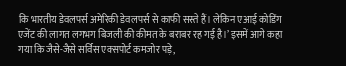कि भारतीय डेवलपर्स अमेरिकी डेवलपर्स से काफी सस्ते हैं। लेकिन एआई कोडिंग एजेंट की लागत लगभग बिजली की कीमत के बराबर रह गई है।’ इसमें आगे कहा गया कि जैसे-जैसे सर्विस एक्सपोर्ट कमजोर पड़े,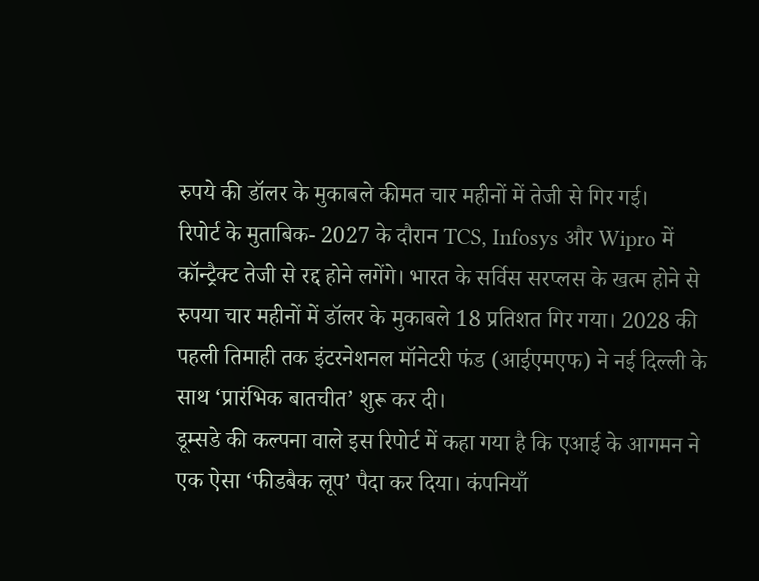रुपये की डॉलर के मुकाबले कीमत चार महीनों में तेजी से गिर गई।
रिपोर्ट के मुताबिक- 2027 के दौरान TCS, Infosys और Wipro में कॉन्ट्रैक्ट तेजी से रद्द होने लगेंगे। भारत के सर्विस सरप्लस के खत्म होने से रुपया चार महीनों में डॉलर के मुकाबले 18 प्रतिशत गिर गया। 2028 की पहली तिमाही तक इंटरनेशनल मॉनेटरी फंड (आईएमएफ) ने नई दिल्ली के साथ ‘प्रारंभिक बातचीत’ शुरू कर दी।
डूम्सडे की कल्पना वाले इस रिपोर्ट में कहा गया है कि एआई के आगमन ने एक ऐसा ‘फीडबैक लूप’ पैदा कर दिया। कंपनियाँ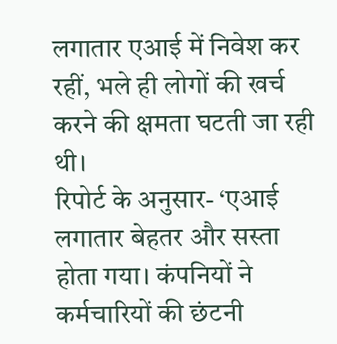लगातार एआई में निवेश कर रहीं, भले ही लोगों की खर्च करने की क्षमता घटती जा रही थी।
रिपोर्ट के अनुसार- ‘एआई लगातार बेहतर और सस्ता होता गया। कंपनियों ने कर्मचारियों की छंटनी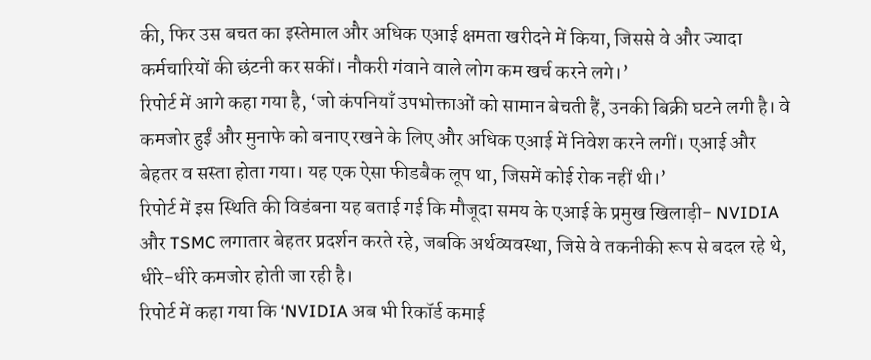की, फिर उस बचत का इस्तेमाल और अधिक एआई क्षमता खरीदने में किया, जिससे वे और ज्यादा कर्मचारियों की छंटनी कर सकीं। नौकरी गंवाने वाले लोग कम खर्च करने लगे।’
रिपोर्ट में आगे कहा गया है, ‘जो कंपनियाँ उपभोक्ताओं को सामान बेचती हैं, उनकी बिक्री घटने लगी है। वे कमजोर हुईं और मुनाफे को बनाए रखने के लिए और अधिक एआई में निवेश करने लगीं। एआई और बेहतर व सस्ता होता गया। यह एक ऐसा फीडबैक लूप था, जिसमें कोई रोक नहीं थी।’
रिपोर्ट में इस स्थिति की विडंबना यह बताई गई कि मौजूदा समय के एआई के प्रमुख खिलाड़ी- NVIDIA और TSMC लगातार बेहतर प्रदर्शन करते रहे, जबकि अर्थव्यवस्था, जिसे वे तकनीकी रूप से बदल रहे थे, धीरे-धीरे कमजोर होती जा रही है।
रिपोर्ट में कहा गया कि ‘NVIDIA अब भी रिकॉर्ड कमाई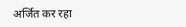अर्जित कर रहा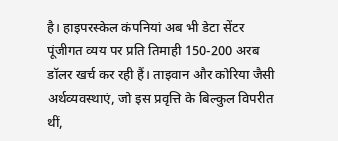है। हाइपरस्केल कंपनियां अब भी डेटा सेंटर पूंजीगत व्यय पर प्रति तिमाही 150-200 अरब डॉलर खर्च कर रही हैं। ताइवान और कोरिया जैसी अर्थव्यवस्थाएं, जो इस प्रवृत्ति के बिल्कुल विपरीत थीं,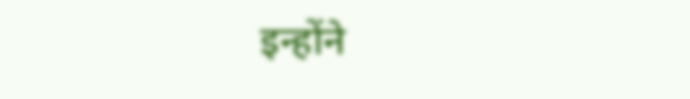इन्होंने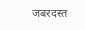जबरदस्त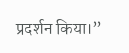प्रदर्शन किया।”